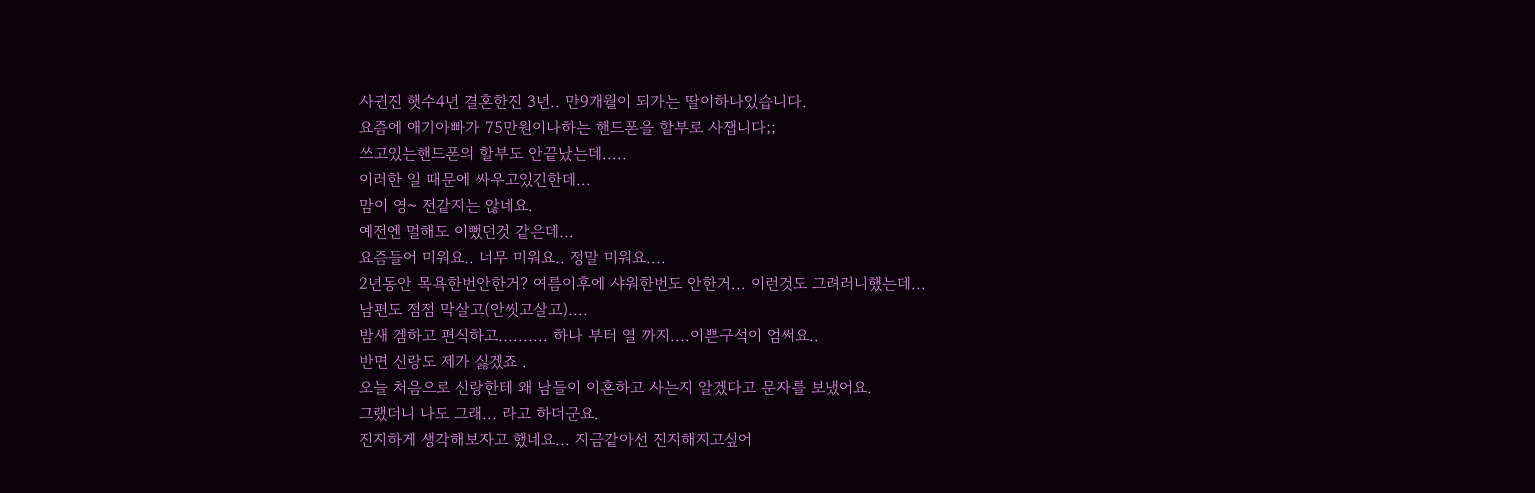사귄진 햇수4년 결혼한진 3년.. 만9개월이 되가는 딸이하나있습니다.
요즘에 애기아빠가 75만원이나하는 핸드폰을 할부로 사잽니다;;
쓰고있는핸드폰의 할부도 안끝났는데.....
이러한 일 때문에 싸우고있긴한데...
맘이 영~ 전같지는 않네요.
예전엔 멀해도 이뻤던것 같은데...
요즘들어 미워요.. 너무 미워요.. 정말 미워요....
2년동안 목욕한번안한거? 여름이후에 샤워한번도 안한거... 이런것도 그려러니했는데...
남편도 점점 막살고(안씻고살고)....
밤새 겜하고 편식하고.......... 하나 부터 열 까지....이쁜구석이 엄써요..
반면 신랑도 제가 싫겠죠 .
오늘 처음으로 신랑한테 왜 남들이 이혼하고 사는지 알겠다고 문자를 보냈어요.
그랬더니 나도 그래... 라고 하더군요.
진지하게 생각해보자고 했네요... 지금같아선 진지해지고싶어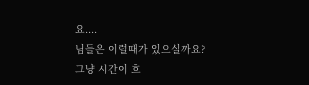요....
님들은 이럴때가 있으실까요?
그냥 시간이 흐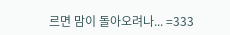르면 맘이 돌아오려나... =333